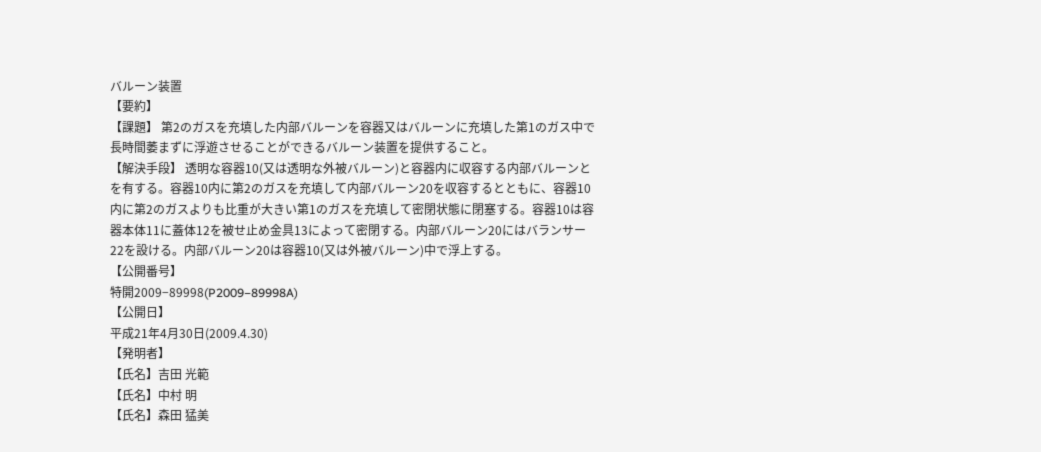バルーン装置
【要約】
【課題】 第2のガスを充填した内部バルーンを容器又はバルーンに充填した第1のガス中で長時間萎まずに浮遊させることができるバルーン装置を提供すること。
【解決手段】 透明な容器10(又は透明な外被バルーン)と容器内に収容する内部バルーンとを有する。容器10内に第2のガスを充填して内部バルーン20を収容するとともに、容器10内に第2のガスよりも比重が大きい第1のガスを充填して密閉状態に閉塞する。容器10は容器本体11に蓋体12を被せ止め金具13によって密閉する。内部バルーン20にはバランサー22を設ける。内部バルーン20は容器10(又は外被バルーン)中で浮上する。
【公開番号】
特開2009−89998(P2009−89998A)
【公開日】
平成21年4月30日(2009.4.30)
【発明者】
【氏名】吉田 光範
【氏名】中村 明
【氏名】森田 猛美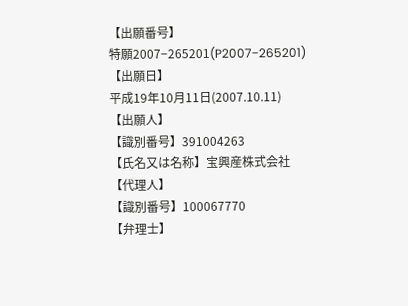【出願番号】
特願2007−265201(P2007−265201)
【出願日】
平成19年10月11日(2007.10.11)
【出願人】
【識別番号】391004263
【氏名又は名称】宝興産株式会社
【代理人】
【識別番号】100067770
【弁理士】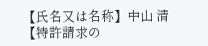【氏名又は名称】中山 清
【特許請求の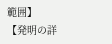範囲】
【発明の詳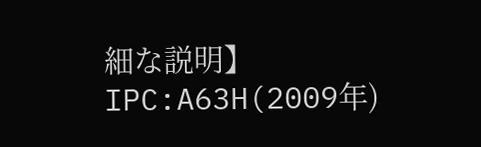細な説明】
IPC:A63H(2009年)